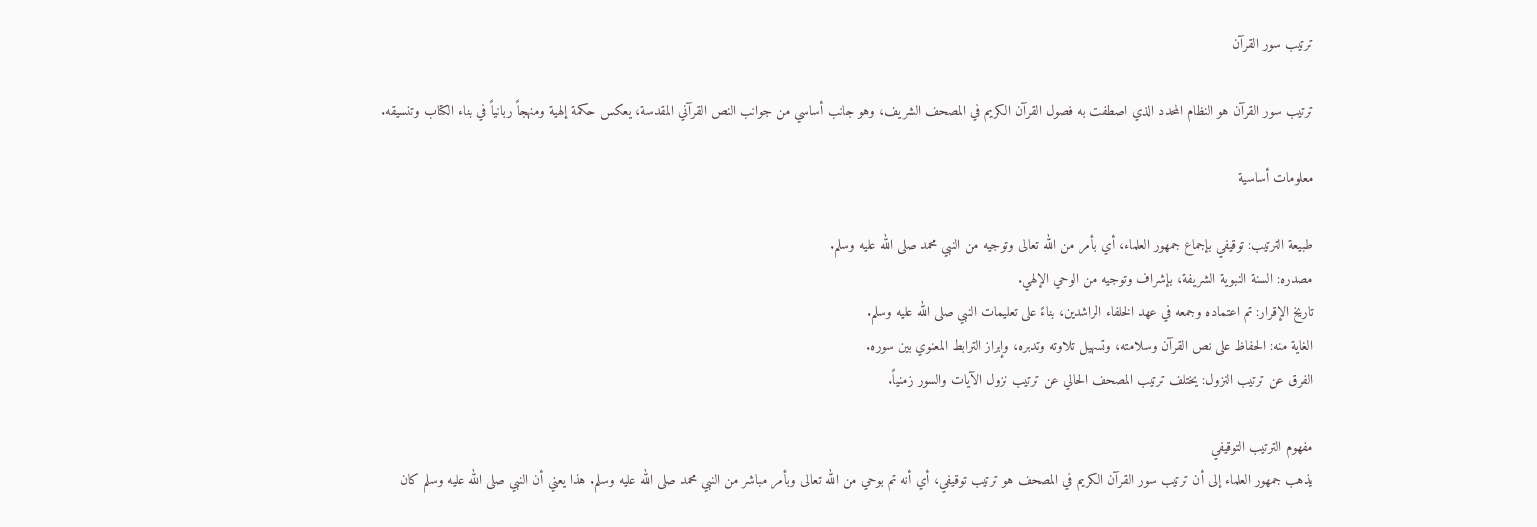ترتيب سور القرآن

ترتيب سور القرآن هو النظام المحدد الذي اصطفت به فصول القرآن الكريم في المصحف الشريف، وهو جانب أساسي من جوانب النص القرآني المقدسة، يعكس حكمة إلهية ومنهجاً ربانياً في بناء الكتاب وتنسيقه.

معلومات أساسية

طبيعة الترتيب: توقيفي بإجماع جمهور العلماء، أي بأمر من الله تعالى وتوجيه من النبي محمد صلى الله عليه وسلم.
مصدره: السنة النبوية الشريفة، بإشراف وتوجيه من الوحي الإلهي.
تاريخ الإقرار: تم اعتماده وجمعه في عهد الخلفاء الراشدين، بناءً على تعليمات النبي صلى الله عليه وسلم.
الغاية منه: الحفاظ على نص القرآن وسلامته، وتسهيل تلاوته وتدبره، وإبراز الترابط المعنوي بين سوره.
الفرق عن ترتيب النزول: يختلف ترتيب المصحف الحالي عن ترتيب نزول الآيات والسور زمنياً.

مفهوم الترتيب التوقيفي
يذهب جمهور العلماء إلى أن ترتيب سور القرآن الكريم في المصحف هو ترتيب توقيفي، أي أنه تم بوحي من الله تعالى وبأمر مباشر من النبي محمد صلى الله عليه وسلم. هذا يعني أن النبي صلى الله عليه وسلم كان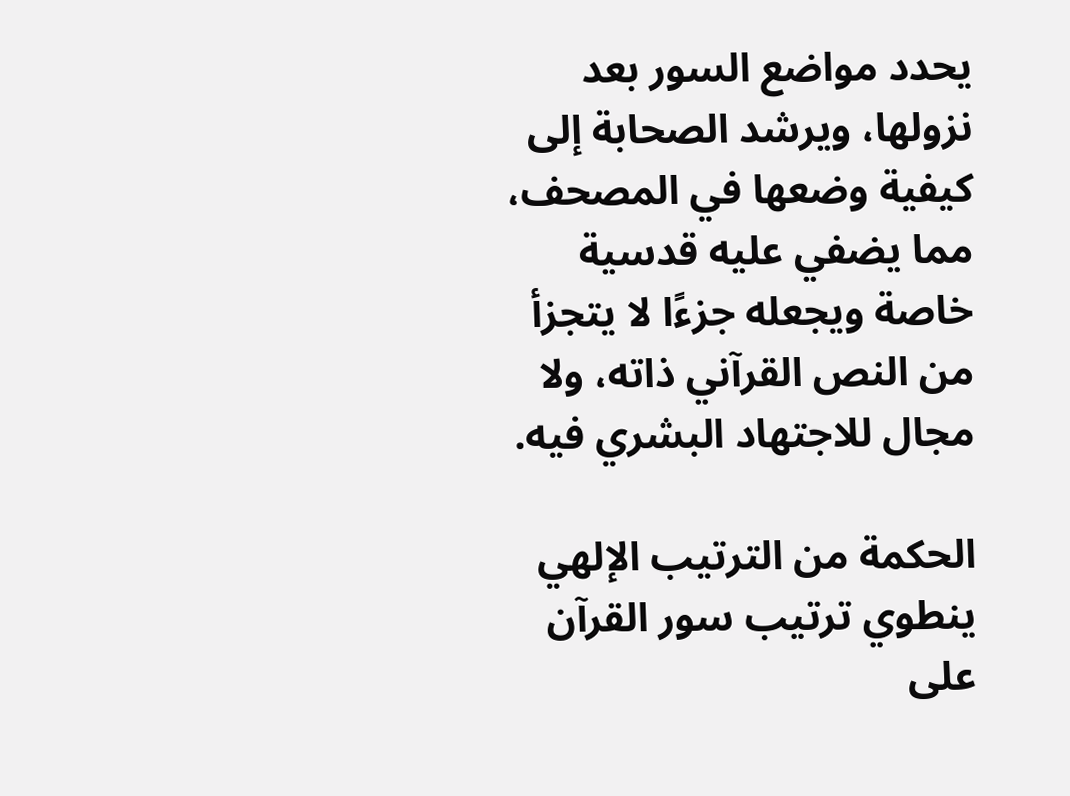يحدد مواضع السور بعد نزولها، ويرشد الصحابة إلى كيفية وضعها في المصحف، مما يضفي عليه قدسية خاصة ويجعله جزءًا لا يتجزأ من النص القرآني ذاته، ولا مجال للاجتهاد البشري فيه.

الحكمة من الترتيب الإلهي
ينطوي ترتيب سور القرآن على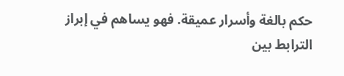حكم بالغة وأسرار عميقة. فهو يساهم في إبراز الترابط بين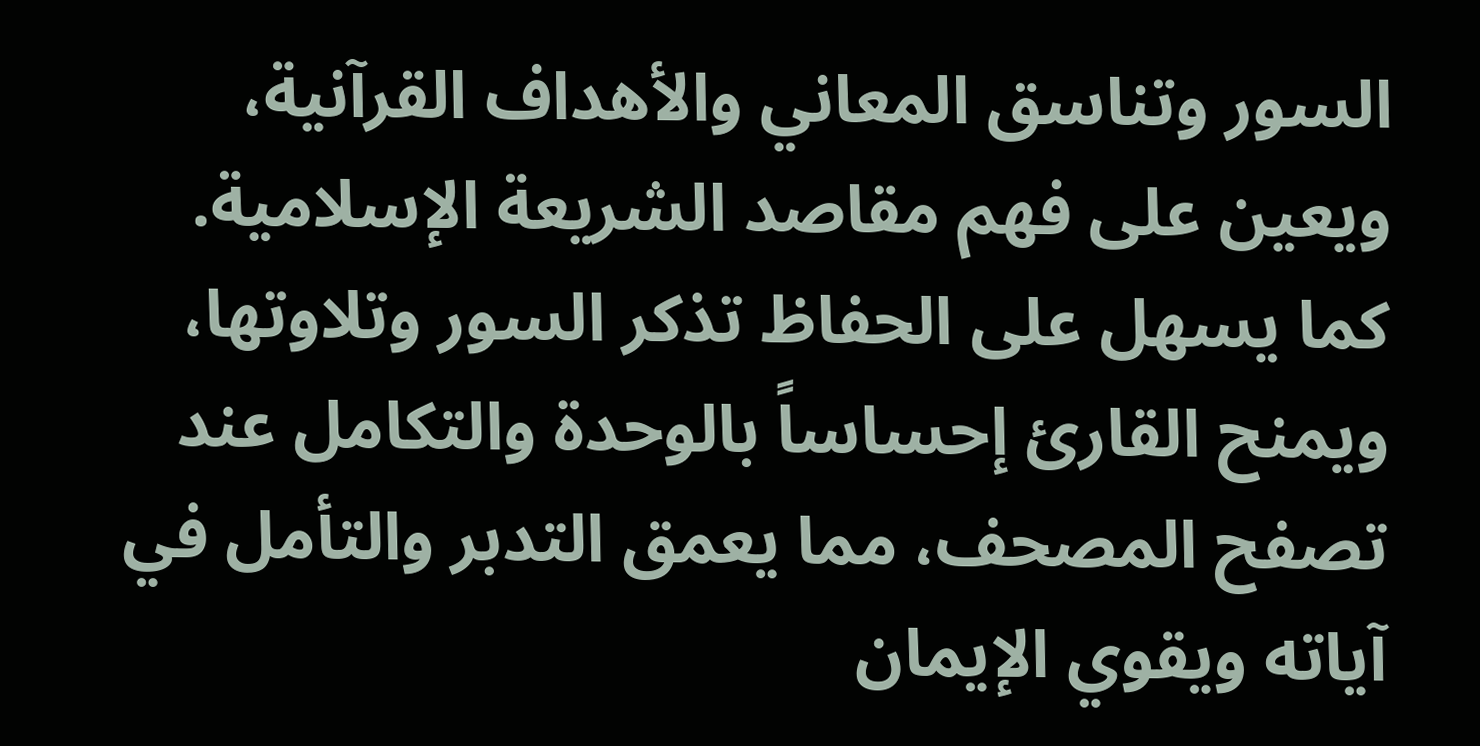السور وتناسق المعاني والأهداف القرآنية، ويعين على فهم مقاصد الشريعة الإسلامية. كما يسهل على الحفاظ تذكر السور وتلاوتها، ويمنح القارئ إحساساً بالوحدة والتكامل عند تصفح المصحف، مما يعمق التدبر والتأمل في آياته ويقوي الإيمان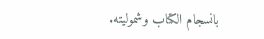بانسجام الكتاب وشموليته.